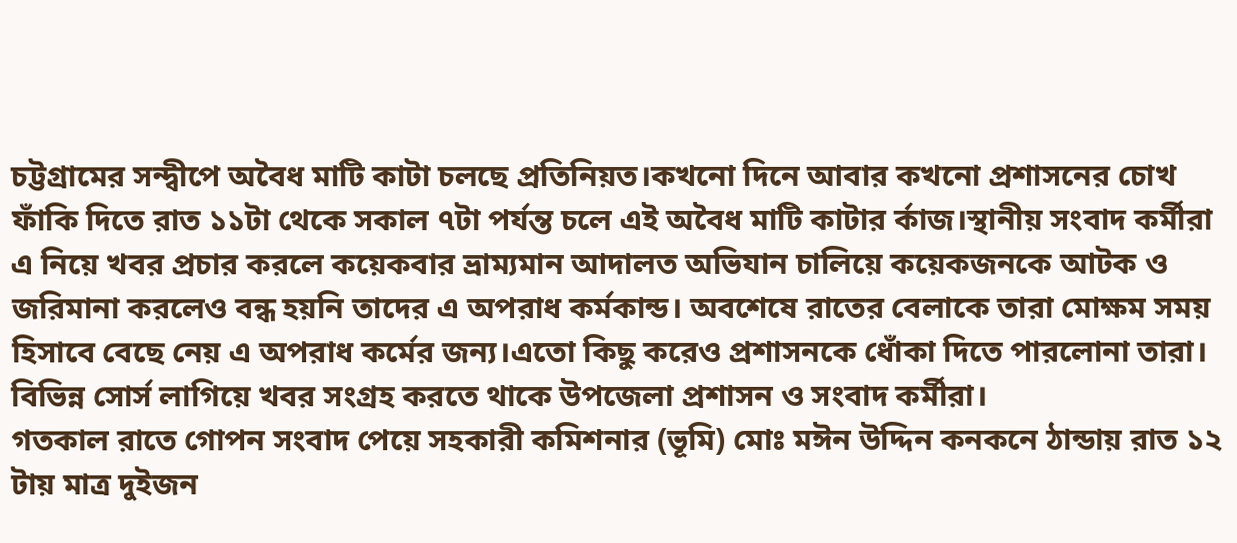চট্টগ্রামের সন্দ্বীপে অবৈধ মাটি কাটা চলছে প্রতিনিয়ত।কখনো দিনে আবার কখনো প্রশাসনের চোখ ফাঁকি দিতে রাত ১১টা থেকে সকাল ৭টা পর্যন্ত চলে এই অবৈধ মাটি কাটার র্কাজ।স্থানীয় সংবাদ কর্মীরা এ নিয়ে খবর প্রচার করলে কয়েকবার ভ্রাম্যমান আদালত অভিযান চালিয়ে কয়েকজনকে আটক ও জরিমানা করলেও বন্ধ হয়নি তাদের এ অপরাধ কর্মকান্ড। অবশেষে রাতের বেলাকে তারা মোক্ষম সময় হিসাবে বেছে নেয় এ অপরাধ কর্মের জন্য।এতো কিছু করেও প্রশাসনকে ধোঁকা দিতে পারলোনা তারা। বিভিন্ন সোর্স লাগিয়ে খবর সংগ্রহ করতে থাকে উপজেলা প্রশাসন ও সংবাদ কর্মীরা।
গতকাল রাতে গোপন সংবাদ পেয়ে সহকারী কমিশনার (ভূমি) মোঃ মঈন উদ্দিন কনকনে ঠান্ডায় রাত ১২ টায় মাত্র দুইজন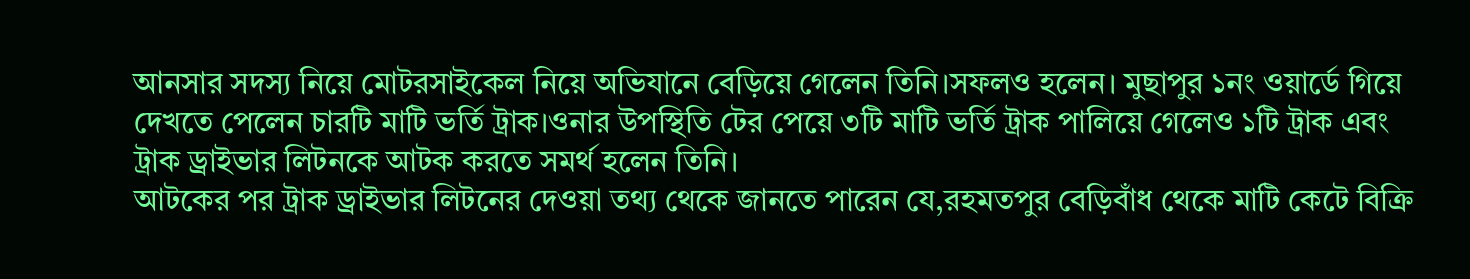আনসার সদস্য নিয়ে মোটরসাইকেল নিয়ে অভিযানে বেড়িয়ে গেলেন তিনি।সফলও হলেন। মুছাপুর ১নং ওয়ার্ডে গিয়ে দেখতে পেলেন চারটি মাটি ভর্তি ট্রাক।ওনার উপস্থিতি টের পেয়ে ৩টি মাটি ভর্তি ট্রাক পালিয়ে গেলেও ১টি ট্রাক এবং ট্রাক ড্রাইভার লিটনকে আটক করতে সমর্থ হলেন তিনি।
আটকের পর ট্রাক ড্রাইভার লিটনের দেওয়া তথ্য থেকে জানতে পারেন যে,রহমতপুর বেড়িবাঁধ থেকে মাটি কেটে বিক্রি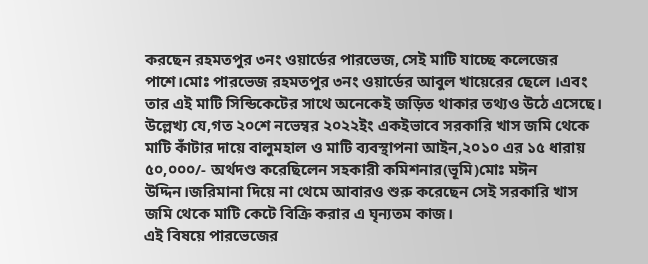করছেন রহমতপুর ৩নং ওয়ার্ডের পারভেজ, সেই মাটি যাচ্ছে কলেজের পাশে।মোঃ পারভেজ রহমতপুর ৩নং ওয়ার্ডের আবুল খায়েরের ছেলে ।এবং তার এই মাটি সিন্ডিকেটের সাথে অনেকেই জড়িত থাকার তথ্যও উঠে এসেছে।
উল্লেখ্য যে,গত ২০শে নভেম্বর ২০২২ইং একইভাবে সরকারি খাস জমি থেকে মাটি কাঁটার দায়ে বালুমহাল ও মাটি ব্যবস্থাপনা আইন,২০১০ এর ১৫ ধারায় ৫০,০০০/- অর্থদণ্ড করেছিলেন সহকারী কমিশনার(ভূমি)মোঃ মঈন উদ্দিন।জরিমানা দিয়ে না থেমে আবারও শুরু করেছেন সেই সরকারি খাস জমি থেকে মাটি কেটে বিক্রি করার এ ঘৃন্যতম কাজ।
এই বিষয়ে পারভেজের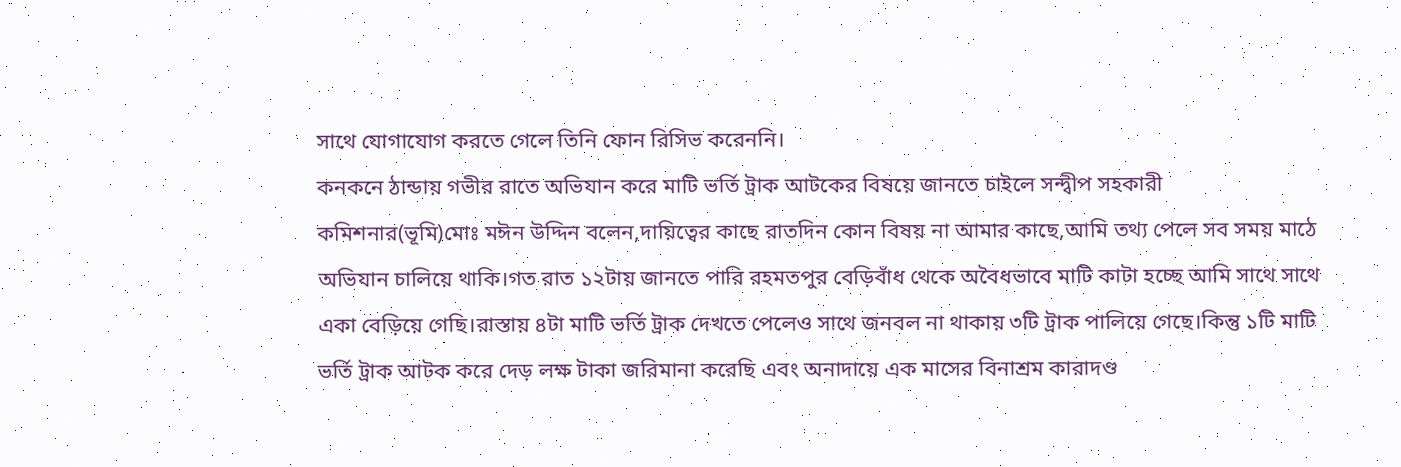সাথে যোগাযোগ করতে গেলে তিনি ফোন রিসিভ করেননি।
কনকনে ঠান্ডায় গভীর রাতে অভিযান করে মাটি ভর্তি ট্রাক আটকের বিষয়ে জানতে চাইলে সন্দ্বীপ সহকারী কমিশনার(ভূমি)মোঃ মঈন উদ্দিন বলেন,দায়িত্বের কাছে রাতদিন কোন বিষয় না আমার কাছে,আমি তথ্য পেলে সব সময় মাঠে অভিযান চালিয়ে থাকি।গত রাত ১২টায় জানতে পারি রহমতপুর বেড়িবাঁধ থেকে অবৈধভাবে মাটি কাটা হচ্ছে আমি সাথে সাথে একা বেড়িয়ে গেছি।রাস্তায় ৪টা মাটি ভর্তি ট্রাক দেখতে পেলেও সাথে জনবল না থাকায় ৩টি ট্রাক পালিয়ে গেছে।কিন্তু ১টি মাটি ভর্তি ট্রাক আটক করে দেড় লক্ষ টাকা জরিমানা করেছি এবং অনাদায়ে এক মাসের বিনাশ্রম কারাদণ্ড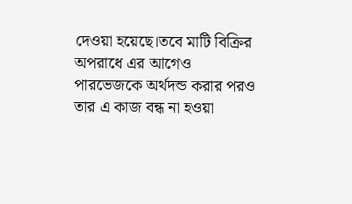দেওয়া হয়েছে।তবে মাটি বিক্রির অপরাধে এর আগেও পারভেজকে অর্থদন্ড করার পরও তার এ কাজ বন্ধ না হওয়া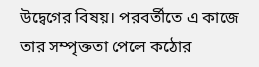উদ্বেগের বিষয়। পরবর্তীতে এ কাজে তার সম্পৃক্ততা পেলে কঠোর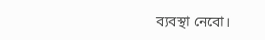ব্যবস্থা নেবো।